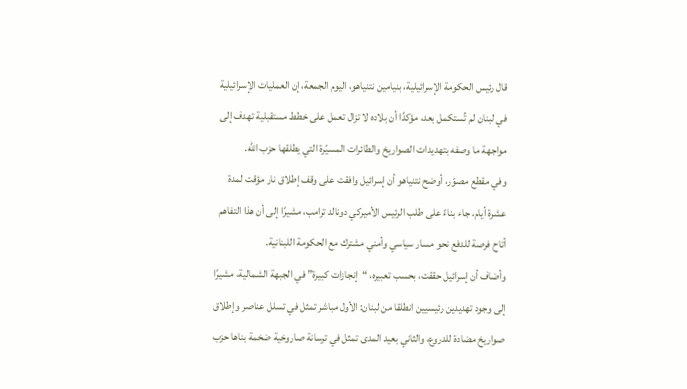قال رئيس الحكومة الإسرائيلية، بنيامين نتنياهو، اليوم الجمعة، إن العمليات الإسرائيلية في لبنان لم تُستكمل بعد، مؤكدًا أن بلاده لا تزال تعمل على خطط مستقبلية تهدف إلى مواجهة ما وصفه بتهديدات الصواريخ والطائرات المسيّرة التي يطلقها حزب الله.
وفي مقطع مصوّر، أوضح نتنياهو أن إسرائيل وافقت على وقف إطلاق نار مؤقت لمدة عشرة أيام، جاء بناءً على طلب الرئيس الأميركي دونالد ترامب، مشيرًا إلى أن هذا التفاهم أتاح فرصة للدفع نحو مسار سياسي وأمني مشترك مع الحكومة اللبنانية.
وأضاف أن إسرائيل حققت، بحسب تعبيره، “إنجازات كبيرة” في الجبهة الشمالية، مشيرًا إلى وجود تهديدين رئيسيين انطلقا من لبنان: الأول مباشر تمثل في تسلل عناصر وإطلاق صواريخ مضادة للدروع، والثاني بعيد المدى تمثل في ترسانة صاروخية ضخمة بناها حزب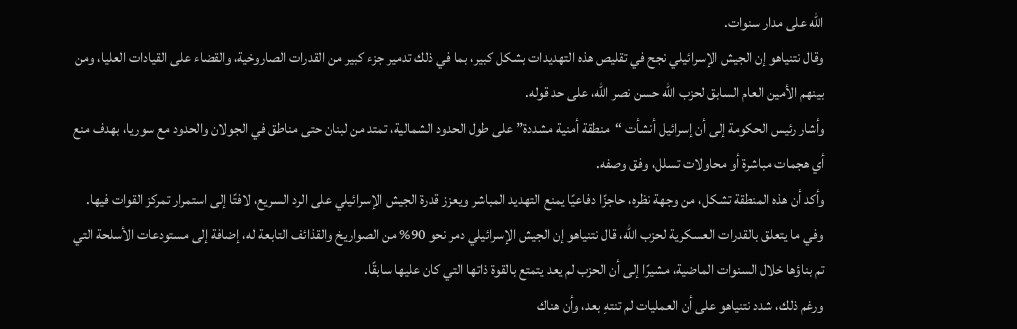الله على مدار سنوات.
وقال نتنياهو إن الجيش الإسرائيلي نجح في تقليص هذه التهديدات بشكل كبير، بما في ذلك تدمير جزء كبير من القدرات الصاروخية، والقضاء على القيادات العليا، ومن بينهم الأمين العام السابق لحزب الله حسن نصر الله، على حد قوله.
وأشار رئيس الحكومة إلى أن إسرائيل أنشأت “منطقة أمنية مشددة” على طول الحدود الشمالية، تمتد من لبنان حتى مناطق في الجولان والحدود مع سوريا، بهدف منع أي هجمات مباشرة أو محاولات تسلل، وفق وصفه.
وأكد أن هذه المنطقة تشكل، من وجهة نظره، حاجزًا دفاعيًا يمنع التهديد المباشر ويعزز قدرة الجيش الإسرائيلي على الرد السريع، لافتًا إلى استمرار تمركز القوات فيها.
وفي ما يتعلق بالقدرات العسكرية لحزب الله، قال نتنياهو إن الجيش الإسرائيلي دمر نحو 90% من الصواريخ والقذائف التابعة له، إضافة إلى مستودعات الأسلحة التي تم بناؤها خلال السنوات الماضية، مشيرًا إلى أن الحزب لم يعد يتمتع بالقوة ذاتها التي كان عليها سابقًا.
ورغم ذلك، شدد نتنياهو على أن العمليات لم تنتهِ بعد، وأن هناك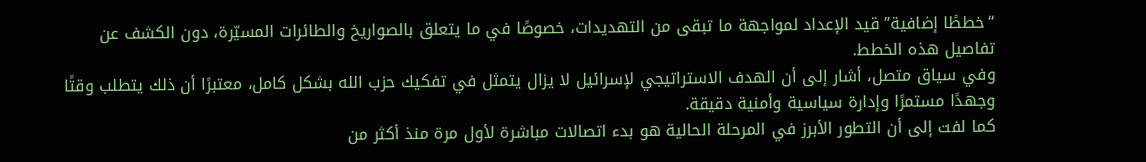“خططًا إضافية” قيد الإعداد لمواجهة ما تبقى من التهديدات، خصوصًا في ما يتعلق بالصواريخ والطائرات المسيّرة، دون الكشف عن تفاصيل هذه الخطط.
وفي سياق متصل، أشار إلى أن الهدف الاستراتيجي لإسرائيل لا يزال يتمثل في تفكيك حزب الله بشكل كامل، معتبرًا أن ذلك يتطلب وقتًا وجهدًا مستمرًا وإدارة سياسية وأمنية دقيقة.
كما لفت إلى أن التطور الأبرز في المرحلة الحالية هو بدء اتصالات مباشرة لأول مرة منذ أكثر من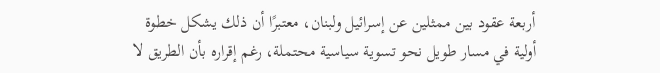أربعة عقود بين ممثلين عن إسرائيل ولبنان، معتبرًا أن ذلك يشكل خطوة أولية في مسار طويل نحو تسوية سياسية محتملة، رغم إقراره بأن الطريق لا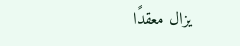يزال معقدًا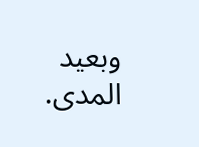وبعيد المدى.